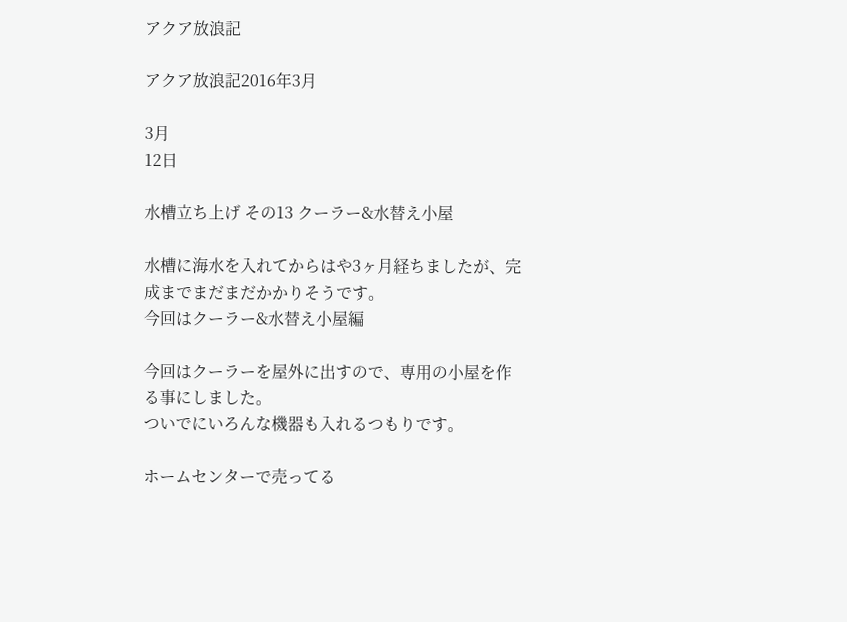アクア放浪記

アクア放浪記2016年3月

3月
12日

水槽立ち上げ その13 クーラー&水替え小屋

水槽に海水を入れてからはや3ヶ月経ちましたが、完成までまだまだかかりそうです。
今回はクーラー&水替え小屋編

今回はクーラーを屋外に出すので、専用の小屋を作る事にしました。
ついでにいろんな機器も入れるつもりです。

ホームセンターで売ってる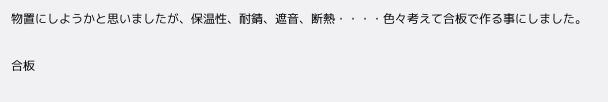物置にしようかと思いましたが、保温性、耐錆、遮音、断熱・・・・色々考えて合板で作る事にしました。

合板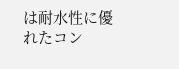は耐水性に優れたコン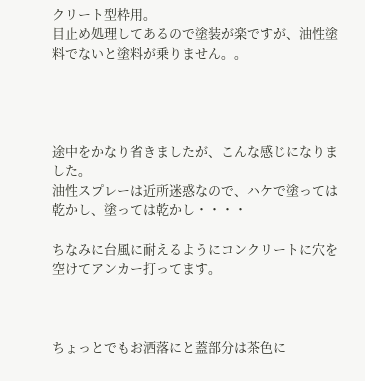クリート型枠用。
目止め処理してあるので塗装が楽ですが、油性塗料でないと塗料が乗りません。。




途中をかなり省きましたが、こんな感じになりました。
油性スプレーは近所迷惑なので、ハケで塗っては乾かし、塗っては乾かし・・・・

ちなみに台風に耐えるようにコンクリートに穴を空けてアンカー打ってます。



ちょっとでもお洒落にと蓋部分は茶色に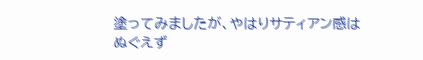塗ってみましたが、やはりサティアン感はぬぐえず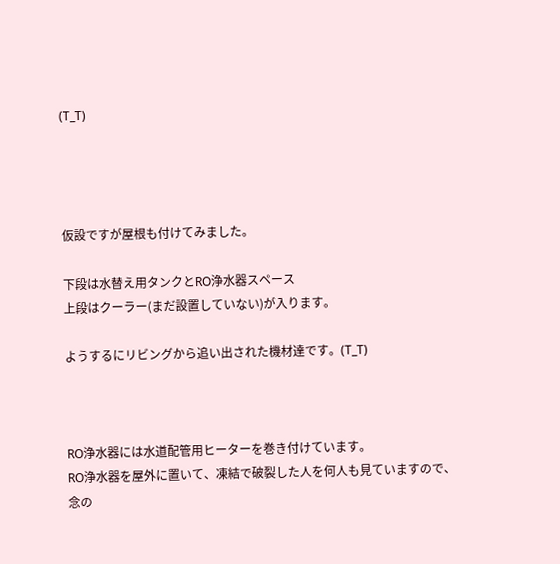(T_T)




仮設ですが屋根も付けてみました。

下段は水替え用タンクとRO浄水器スペース
上段はクーラー(まだ設置していない)が入ります。

ようするにリビングから追い出された機材達です。(T_T)



RO浄水器には水道配管用ヒーターを巻き付けています。
RO浄水器を屋外に置いて、凍結で破裂した人を何人も見ていますので、念の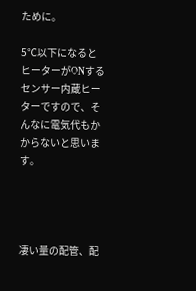ために。

5℃以下になるとヒーターがONするセンサー内蔵ヒーターですので、そんなに電気代もかからないと思います。




凄い量の配管、配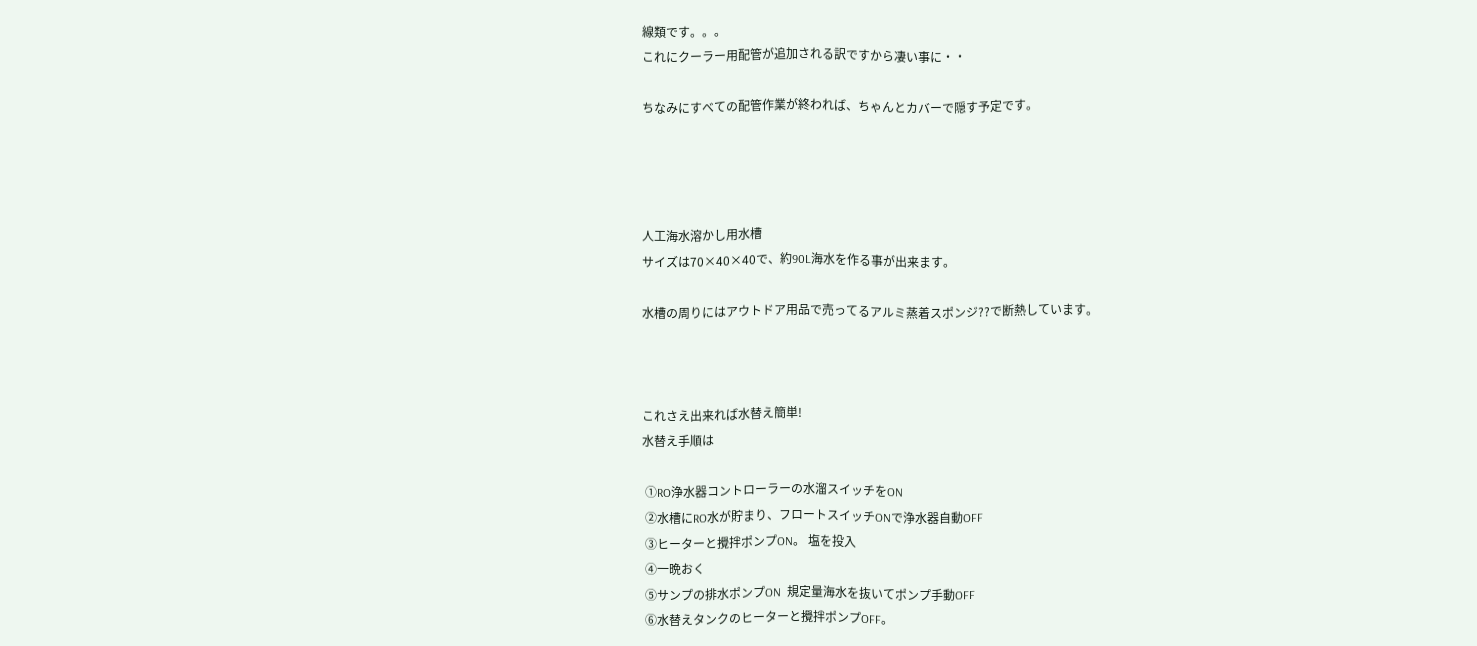線類です。。。
これにクーラー用配管が追加される訳ですから凄い事に・・

ちなみにすべての配管作業が終われば、ちゃんとカバーで隠す予定です。




人工海水溶かし用水槽
サイズは70×40×40で、約90L海水を作る事が出来ます。

水槽の周りにはアウトドア用品で売ってるアルミ蒸着スポンジ??で断熱しています。



これさえ出来れば水替え簡単!
水替え手順は

 ①RO浄水器コントローラーの水溜スイッチをON
 ②水槽にRO水が貯まり、フロートスイッチONで浄水器自動OFF
 ③ヒーターと攪拌ポンプON。 塩を投入
 ④一晩おく
 ⑤サンプの排水ポンプON  規定量海水を抜いてポンプ手動OFF
 ⑥水替えタンクのヒーターと攪拌ポンプOFF。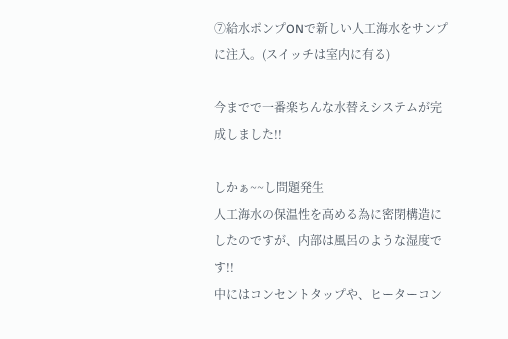⑦給水ポンプONで新しい人工海水をサンプに注入。(スイッチは室内に有る)

今までで一番楽ちんな水替えシステムが完成しました!!

しかぁ~~し問題発生
人工海水の保温性を高める為に密閉構造にしたのですが、内部は風呂のような湿度です!!
中にはコンセントタップや、ヒーターコン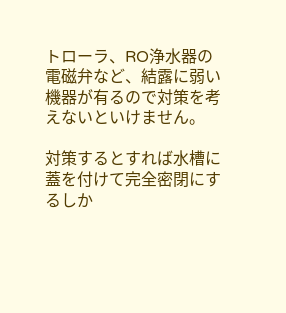トローラ、RO浄水器の電磁弁など、結露に弱い機器が有るので対策を考えないといけません。

対策するとすれば水槽に蓋を付けて完全密閉にするしか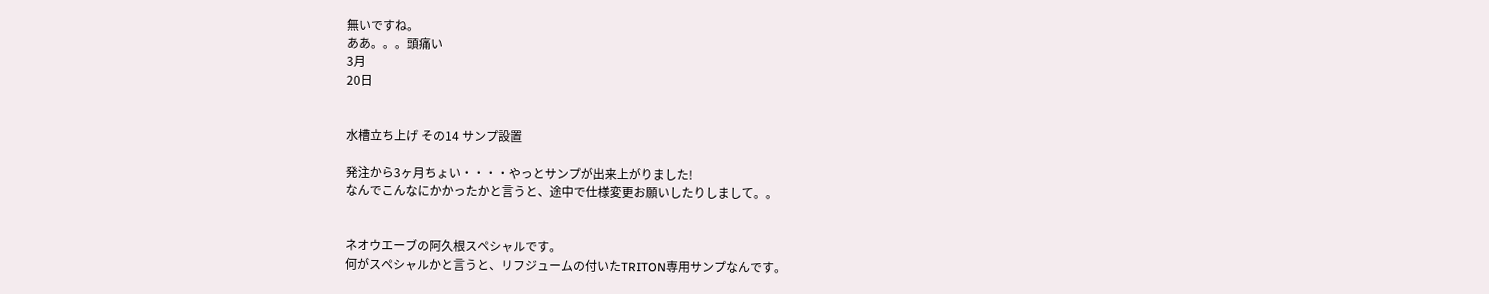無いですね。
ああ。。。頭痛い
3月
20日


水槽立ち上げ その14 サンプ設置

発注から3ヶ月ちょい・・・・やっとサンプが出来上がりました!
なんでこんなにかかったかと言うと、途中で仕様変更お願いしたりしまして。。


ネオウエーブの阿久根スペシャルです。
何がスペシャルかと言うと、リフジュームの付いたTRITON専用サンプなんです。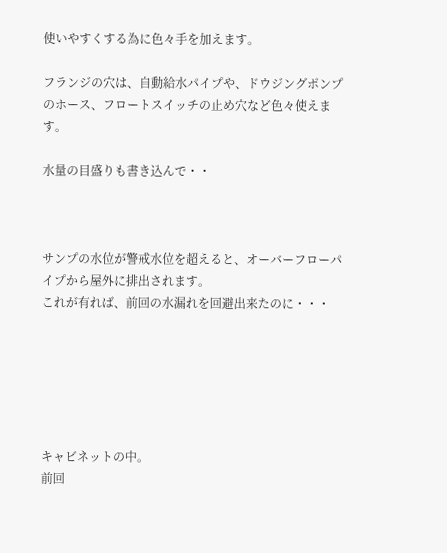使いやすくする為に色々手を加えます。

フランジの穴は、自動給水パイプや、ドウジングポンプのホース、フロートスイッチの止め穴など色々使えます。

水量の目盛りも書き込んで・・



サンプの水位が警戒水位を超えると、オーバーフローパイプから屋外に排出されます。
これが有れば、前回の水漏れを回避出来たのに・・・






キャビネットの中。
前回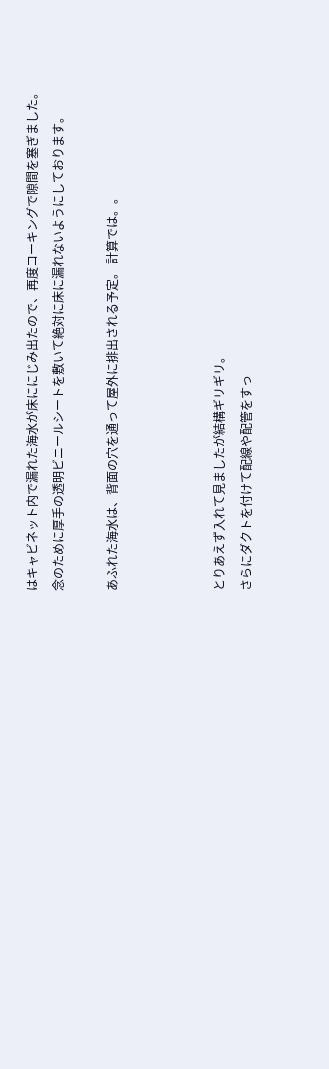はキャビネット内で漏れた海水が床ににじみ出たので、再度コーキングで隙間を塞ぎました。
念のために厚手の透明ビニールシートを敷いて絶対に床に漏れないようにしております。

あふれた海水は、背面の穴を通って屋外に排出される予定。 計算では。。



とりあえず入れて見ましたが結構ギリギリ。
さらにダクトを付けて配線や配管をすっ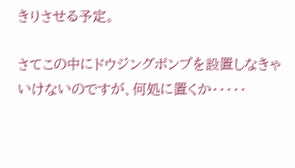きりさせる予定。

さてこの中にドウジングポンプを設置しなきゃいけないのですが、何処に置くか・・・・・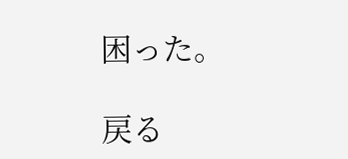困った。

戻る